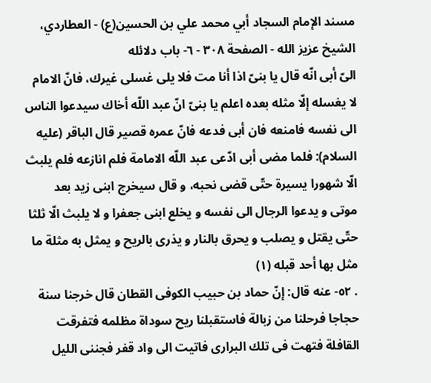مسند الإمام السجاد أبي محمد علي بن الحسين(ع) - العطاردي، الشيخ عزيز الله - الصفحة ٣٠٨ - ٦- باب دلائله
الىّ أبى انّه قال يا بنىّ اذا أنا مت فلا يلى غسلى غيرك، فانّ الامام لا يغسله إلّا مثله بعده اعلم يا بنىّ انّ عبد اللّه أخاك سيدعوا الناس الى نفسه فامنعه فان أبى فدعه فانّ عمره قصير قال الباقر (عليه السلام): فلما مضى أبى ادّعى عبد اللّه الامامة فلم انازعه فلم يلبث الّا شهورا يسيرة حتّى قضى نحبه، و قال سيخرج ابنى زيد بعد موتى و يدعوا الرجال الى نفسه و يخلع ابنى جعفرا و لا يلبث الّا ثلثا حتّى يقتل و يصلب و يحرق بالنار و يذرى بالريح و يمثل به مثلة ما مثل بها أحد قبله (١)
. ٥٢- عنه قال: إنّ حماد بن حبيب الكوفى القطان قال خرجنا سنة حجاجا فرحلنا من زبالة فاستقبلنا ريح سوداة مظلمه فتفرقت القافلة فتهت فى تلك البرارى فاتيت الى واد قفر فجننى الليل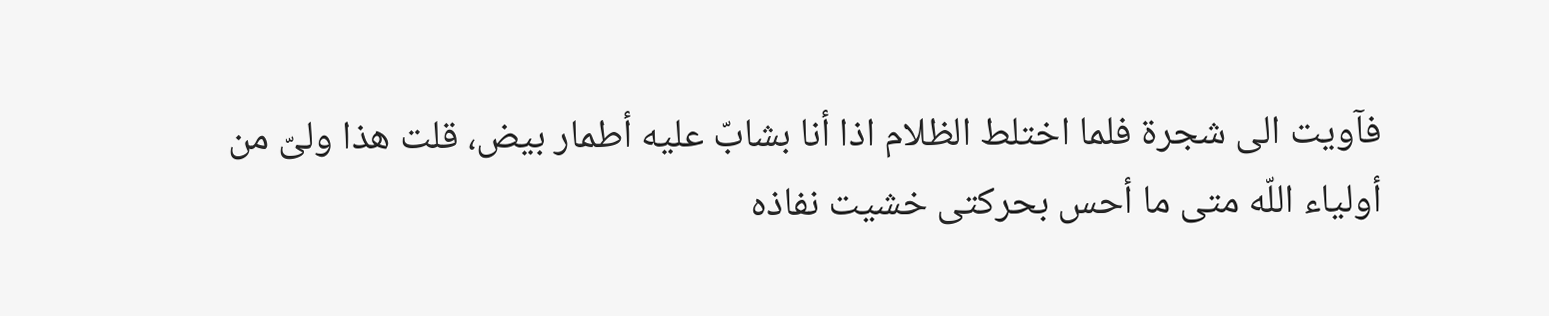فآويت الى شجرة فلما اختلط الظلام اذا أنا بشابّ عليه أطمار بيض، قلت هذا ولىّ من أولياء اللّه متى ما أحس بحركتى خشيت نفاذه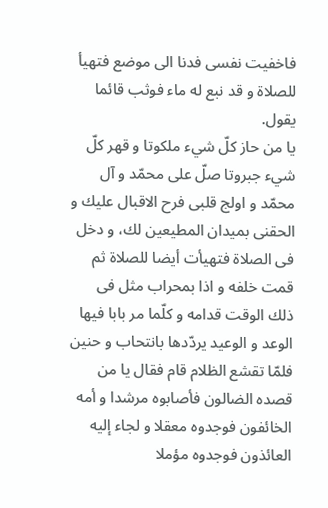فاخفيت نفسى فدنا الى موضع فتهيأ للصلاة و قد نبع له ماء فوثب قائما يقول.
يا من حاز كلّ شيء ملكوتا و قهر كلّ شيء جبروتا صلّ على محمّد و آل محمّد و اولج قلبى فرح الاقبال عليك و الحقنى بميدان المطيعين لك، و دخل فى الصلاة فتهيأت أيضا للصلاة ثم قمت خلفه و اذا بمحراب مثل فى ذلك الوقت قدامه و كلّما مر بابا فيها الوعد و الوعيد يردّدها بانتحاب و حنين فلمّا تقشع الظلام قام فقال يا من قصده الضالون فأصابوه مرشدا و أمه الخائفون فوجدوه معقلا و لجاء إليه العائذون فوجدوه مؤملا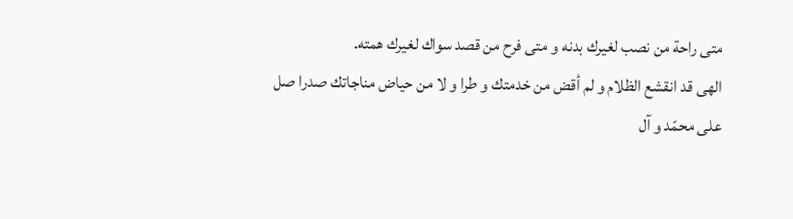متى راحة من نصب لغيرك بدنه و متى فرح من قصد سواك لغيرك همته.
الهى قد انقشع الظلام و لم أقض من خدمتك و طرا و لا من حياض مناجاتك صدرا صل على محمّد و آل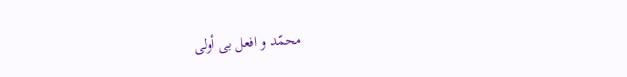محمّد و افعل بى أولى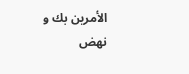الأمرين بك و نهض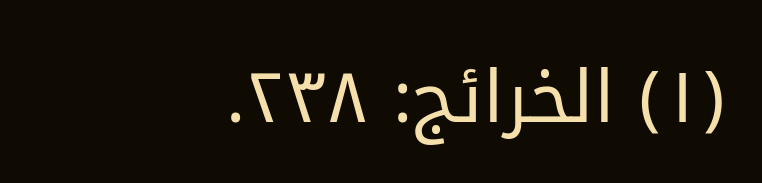(١) الخرائج: ٢٣٨.